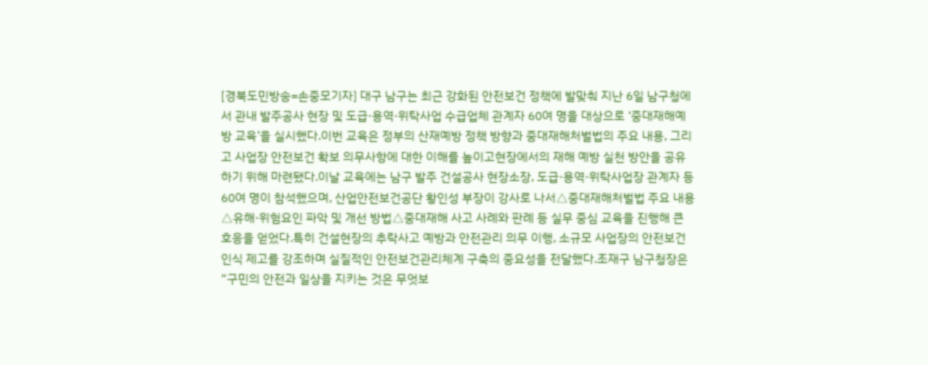[경북도민방송=손중모기자] 대구 남구는 최근 강화된 안전보건 정책에 발맞춰 지난 6일 남구청에서 관내 발주공사 현장 및 도급·용역·위탁사업 수급업체 관계자 60여 명을 대상으로 ‘중대재해예방 교육’을 실시했다.이번 교육은 정부의 산재예방 정책 방향과 중대재해처벌법의 주요 내용, 그리고 사업장 안전보건 확보 의무사항에 대한 이해를 높이고현장에서의 재해 예방 실천 방안을 공유하기 위해 마련됐다.이날 교육에는 남구 발주 건설공사 현장소장, 도급·용역·위탁사업장 관계자 등 60여 명이 참석했으며, 산업안전보건공단 황인성 부장이 강사로 나서△중대재해처벌법 주요 내용 △유해·위험요인 파악 및 개선 방법△중대재해 사고 사례와 판례 등 실무 중심 교육을 진행해 큰 호응을 얻었다.특히 건설현장의 추락사고 예방과 안전관리 의무 이행, 소규모 사업장의 안전보건 인식 제고를 강조하며 실질적인 안전보건관리체계 구축의 중요성을 전달했다.조재구 남구청장은 “구민의 안전과 일상을 지키는 것은 무엇보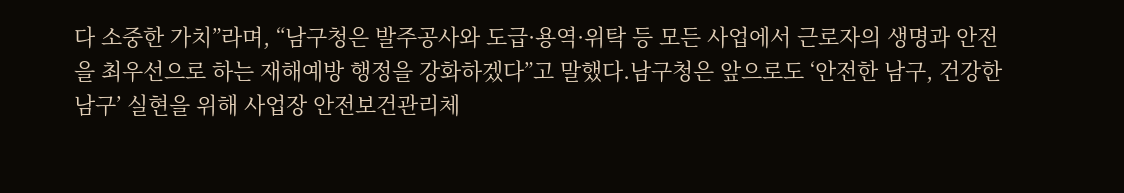다 소중한 가치”라며, “남구청은 발주공사와 도급·용역·위탁 등 모든 사업에서 근로자의 생명과 안전을 최우선으로 하는 재해예방 행정을 강화하겠다”고 말했다.남구청은 앞으로도 ‘안전한 남구, 건강한 남구’ 실현을 위해 사업장 안전보건관리체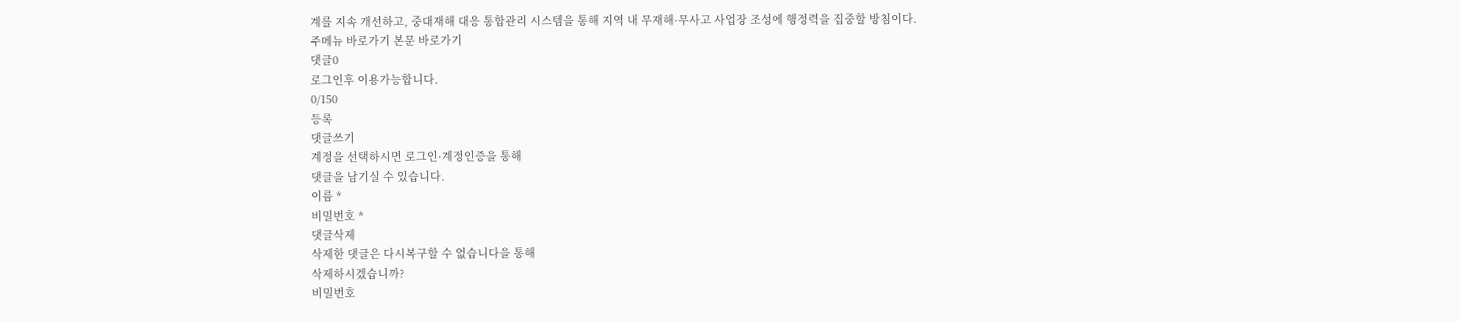계를 지속 개선하고, 중대재해 대응 통합관리 시스템을 통해 지역 내 무재해·무사고 사업장 조성에 행정력을 집중할 방침이다.
주메뉴 바로가기 본문 바로가기
댓글0
로그인후 이용가능합니다.
0/150
등록
댓글쓰기
계정을 선택하시면 로그인·계정인증을 통해
댓글을 남기실 수 있습니다.
이름 *
비밀번호 *
댓글삭제
삭제한 댓글은 다시복구할 수 없습니다을 통해
삭제하시겠습니까?
비밀번호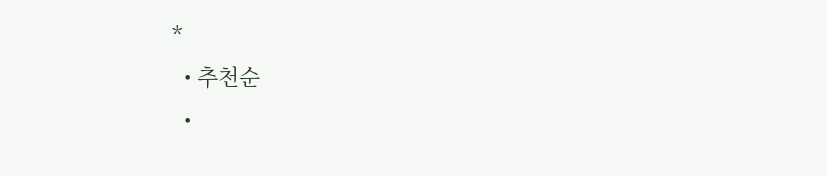*
  • 추천순
  •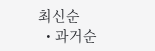최신순
  • 과거순